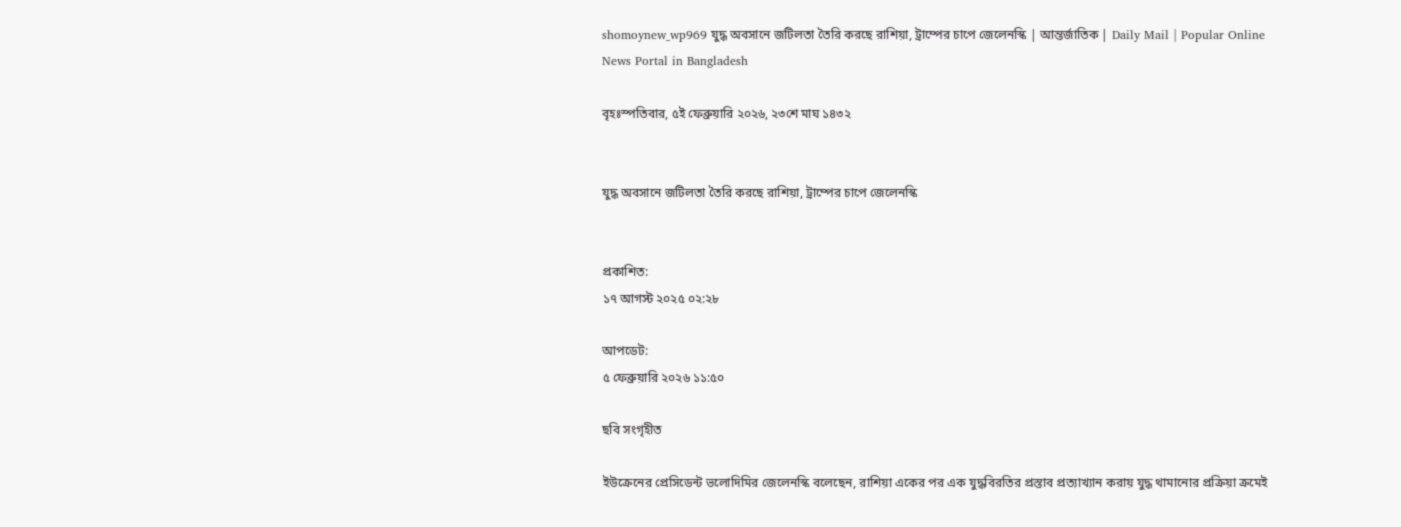shomoynew_wp969 যুদ্ধ অবসানে জটিলতা তৈরি করছে রাশিয়া, ট্রাম্পের চাপে জেলেনস্কি | আন্তর্জাতিক | Daily Mail | Popular Online News Portal in Bangladesh

বৃহঃস্পতিবার, ৫ই ফেব্রুয়ারি ২০২৬, ২৩শে মাঘ ১৪৩২


যুদ্ধ অবসানে জটিলতা তৈরি করছে রাশিয়া, ট্রাম্পের চাপে জেলেনস্কি


প্রকাশিত:
১৭ আগস্ট ২০২৫ ০২:২৮

আপডেট:
৫ ফেব্রুয়ারি ২০২৬ ১১:৫০

ছবি সংগৃহীত

ইউক্রেনের প্রেসিডেন্ট ভলোদিমির জেলেনস্কি বলেছেন, রাশিয়া একের পর এক যুদ্ধবিরতির প্রস্তাব প্রত্যাখ্যান করায় যুদ্ধ থামানোর প্রক্রিয়া ক্রমেই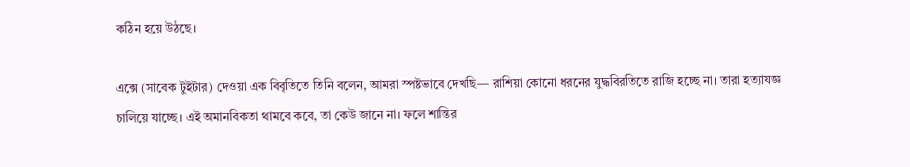কঠিন হয়ে উঠছে।

এক্সে (সাবেক টুইটার) দেওয়া এক বিবৃতিতে তিনি বলেন, আমরা স্পষ্টভাবে দেখছি— রাশিয়া কোনো ধরনের যুদ্ধবিরতিতে রাজি হচ্ছে না। তারা হত্যাযজ্ঞ চালিয়ে যাচ্ছে। এই অমানবিকতা থামবে কবে, তা কেউ জানে না। ফলে শান্তির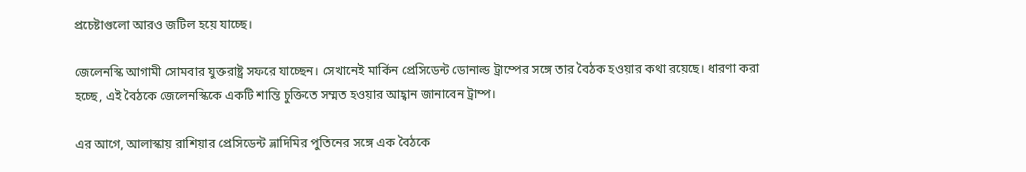প্রচেষ্টাগুলো আরও জটিল হয়ে যাচ্ছে।

জেলেনস্কি আগামী সোমবার যুক্তরাষ্ট্র সফরে যাচ্ছেন। সেখানেই মার্কিন প্রেসিডেন্ট ডোনাল্ড ট্রাম্পের সঙ্গে তার বৈঠক হওয়ার কথা রয়েছে। ধারণা করা হচ্ছে, এই বৈঠকে জেলেনস্কিকে একটি শান্তি চুক্তিতে সম্মত হওয়ার আহ্বান জানাবেন ট্রাম্প।

এর আগে, আলাস্কায় রাশিয়ার প্রেসিডেন্ট ভ্লাদিমির পুতিনের সঙ্গে এক বৈঠকে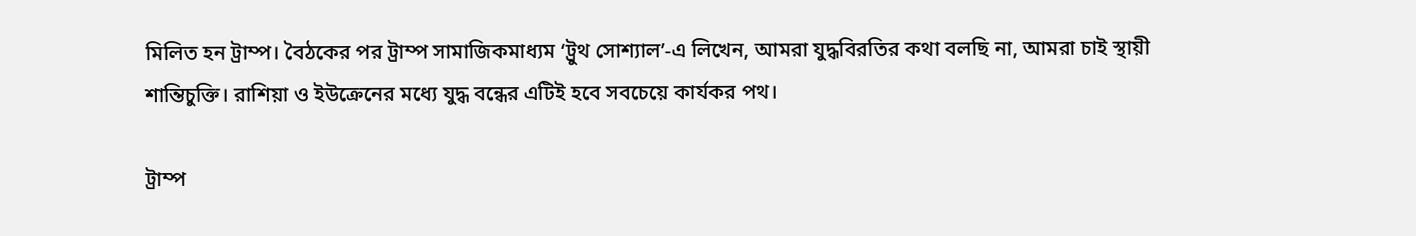মিলিত হন ট্রাম্প। বৈঠকের পর ট্রাম্প সামাজিকমাধ্যম ‘ট্রুথ সোশ্যাল’-এ লিখেন, আমরা যুদ্ধবিরতির কথা বলছি না, আমরা চাই স্থায়ী শান্তিচুক্তি। রাশিয়া ও ইউক্রেনের মধ্যে যুদ্ধ বন্ধের এটিই হবে সবচেয়ে কার্যকর পথ।

ট্রাম্প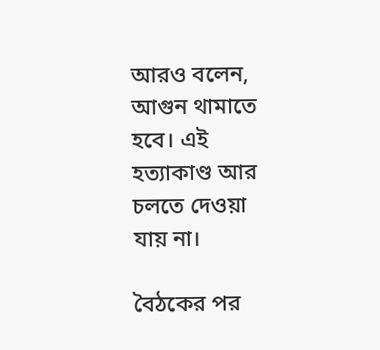আরও বলেন, আগুন থামাতে হবে। এই হত্যাকাণ্ড আর চলতে দেওয়া যায় না।

বৈঠকের পর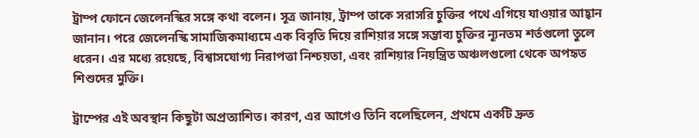ট্রাম্প ফোনে জেলেনস্কির সঙ্গে কথা বলেন। সূত্র জানায়, ট্রাম্প তাকে সরাসরি চুক্তির পথে এগিয়ে যাওয়ার আহ্বান জানান। পরে জেলেনস্কি সামাজিকমাধ্যমে এক বিবৃতি দিয়ে রাশিয়ার সঙ্গে সম্ভাব্য চুক্তির ন্যূনতম শর্তগুলো তুলে ধরেন। এর মধ্যে রয়েছে, বিশ্বাসযোগ্য নিরাপত্তা নিশ্চয়তা, এবং রাশিয়ার নিয়ন্ত্রিত অঞ্চলগুলো থেকে অপহৃত শিশুদের মুক্তি।

ট্রাম্পের এই অবস্থান কিছুটা অপ্রত্যাশিত। কারণ, এর আগেও তিনি বলেছিলেন, প্রথমে একটি দ্রুত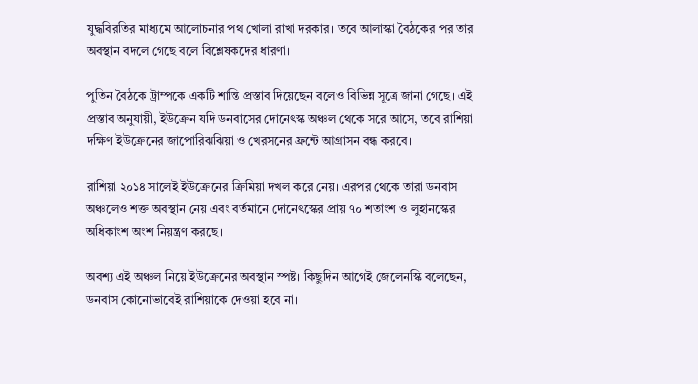যুদ্ধবিরতির মাধ্যমে আলোচনার পথ খোলা রাখা দরকার। তবে আলাস্কা বৈঠকের পর তার অবস্থান বদলে গেছে বলে বিশ্লেষকদের ধারণা।

পুতিন বৈঠকে ট্রাম্পকে একটি শান্তি প্রস্তাব দিয়েছেন বলেও বিভিন্ন সূত্রে জানা গেছে। এই প্রস্তাব অনুযায়ী, ইউক্রেন যদি ডনবাসের দোনেৎস্ক অঞ্চল থেকে সরে আসে, তবে রাশিয়া দক্ষিণ ইউক্রেনের জাপোরিঝঝিয়া ও খেরসনের ফ্রন্টে আগ্রাসন বন্ধ করবে।

রাশিয়া ২০১৪ সালেই ইউক্রেনের ক্রিমিয়া দখল করে নেয়। এরপর থেকে তারা ডনবাস অঞ্চলেও শক্ত অবস্থান নেয় এবং বর্তমানে দোনেৎস্কের প্রায় ৭০ শতাংশ ও লুহানস্কের অধিকাংশ অংশ নিয়ন্ত্রণ করছে।

অবশ্য এই অঞ্চল নিয়ে ইউক্রেনের অবস্থান স্পষ্ট। কিছুদিন আগেই জেলেনস্কি বলেছেন, ডনবাস কোনোভাবেই রাশিয়াকে দেওয়া হবে না।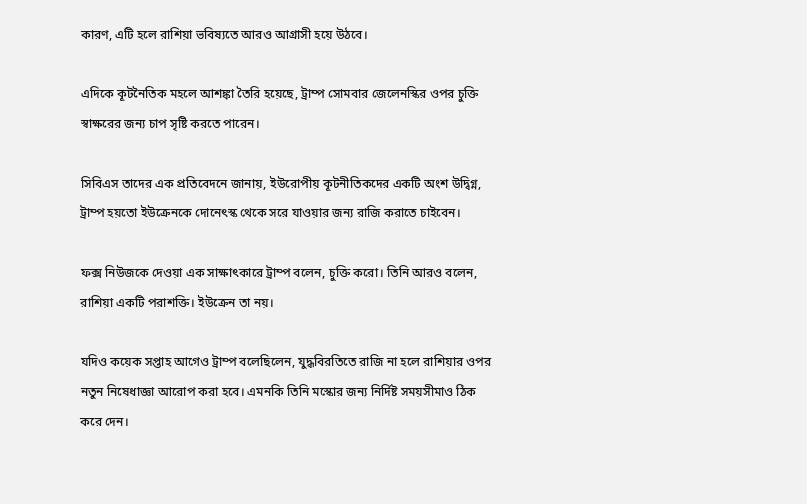কারণ, এটি হলে রাশিয়া ভবিষ্যতে আরও আগ্রাসী হয়ে উঠবে।

এদিকে কূটনৈতিক মহলে আশঙ্কা তৈরি হয়েছে, ট্রাম্প সোমবার জেলেনস্কির ওপর চুক্তি স্বাক্ষরের জন্য চাপ সৃষ্টি করতে পারেন।

সিবিএস তাদের এক প্রতিবেদনে জানায়, ইউরোপীয় কূটনীতিকদের একটি অংশ উদ্বিগ্ন, ট্রাম্প হয়তো ইউক্রেনকে দোনেৎস্ক থেকে সরে যাওয়ার জন্য রাজি করাতে চাইবেন।

ফক্স নিউজকে দেওয়া এক সাক্ষাৎকারে ট্রাম্প বলেন, চুক্তি করো। তিনি আরও বলেন, রাশিয়া একটি পরাশক্তি। ইউক্রেন তা নয়।

যদিও কয়েক সপ্তাহ আগেও ট্রাম্প বলেছিলেন, যুদ্ধবিরতিতে রাজি না হলে রাশিয়ার ওপর নতুন নিষেধাজ্ঞা আরোপ করা হবে। এমনকি তিনি মস্কোর জন্য নির্দিষ্ট সময়সীমাও ঠিক করে দেন।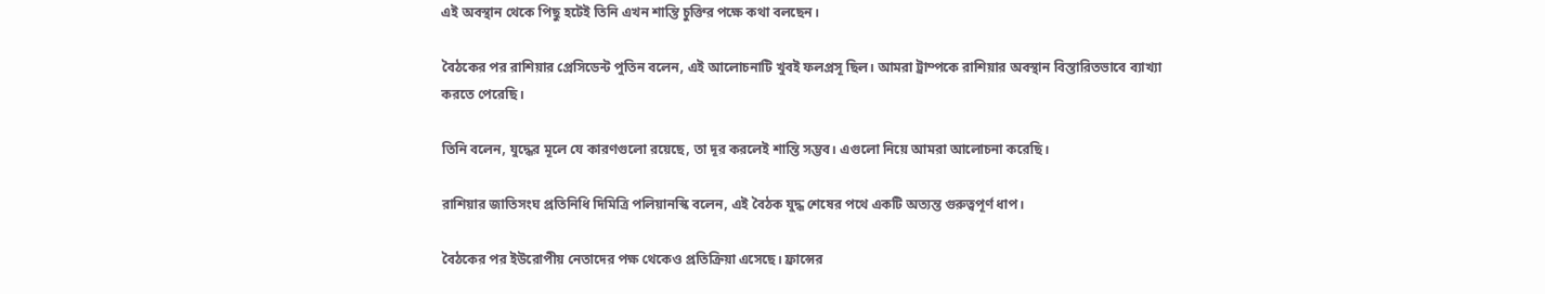এই অবস্থান থেকে পিছু হটেই তিনি এখন শান্তি চুক্তির পক্ষে কথা বলছেন।

বৈঠকের পর রাশিয়ার প্রেসিডেন্ট পুতিন বলেন, এই আলোচনাটি খুবই ফলপ্রসূ ছিল। আমরা ট্রাম্পকে রাশিয়ার অবস্থান বিস্তারিতভাবে ব্যাখ্যা করতে পেরেছি।

তিনি বলেন, যুদ্ধের মূলে যে কারণগুলো রয়েছে, তা দূর করলেই শান্তি সম্ভব। এগুলো নিয়ে আমরা আলোচনা করেছি।

রাশিয়ার জাতিসংঘ প্রতিনিধি দিমিত্রি পলিয়ানস্কি বলেন, এই বৈঠক যুদ্ধ শেষের পথে একটি অত্যন্ত গুরুত্বপূর্ণ ধাপ।

বৈঠকের পর ইউরোপীয় নেতাদের পক্ষ থেকেও প্রতিক্রিয়া এসেছে। ফ্রান্সের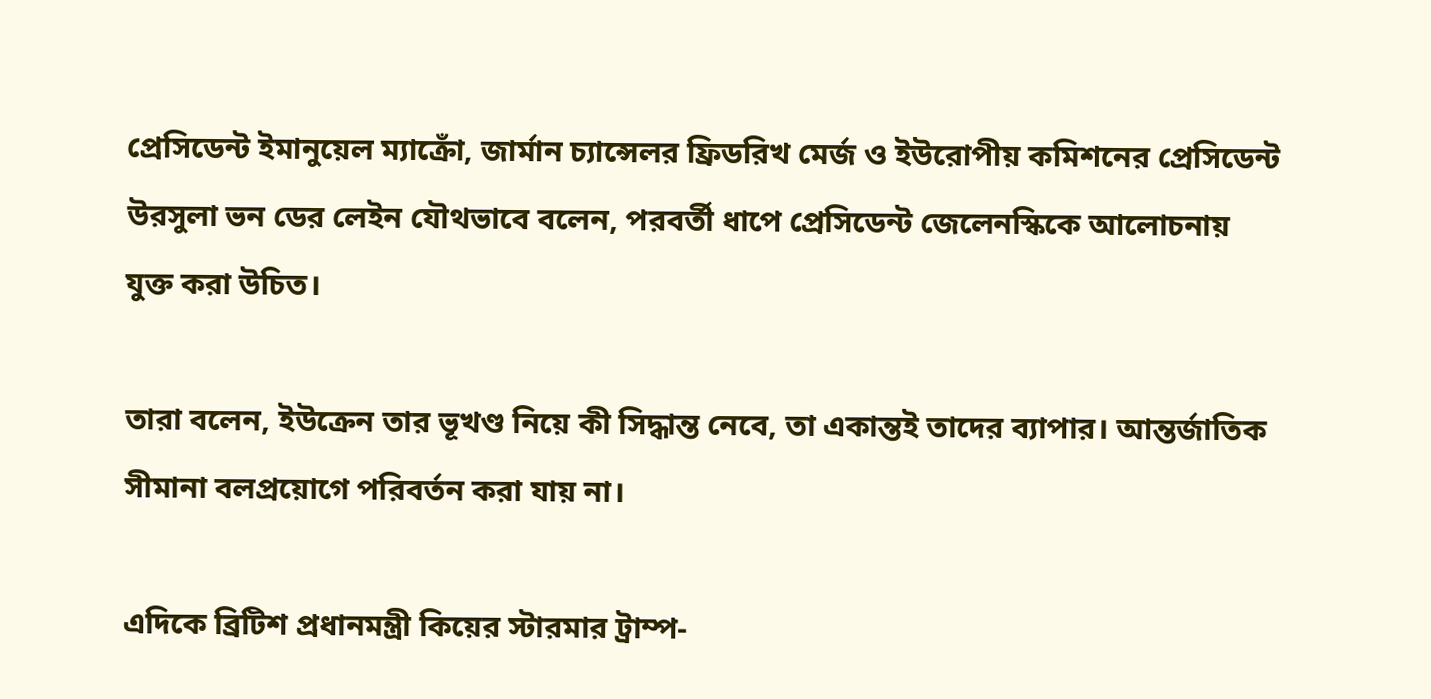প্রেসিডেন্ট ইমানুয়েল ম্যাক্রোঁ, জার্মান চ্যান্সেলর ফ্রিডরিখ মের্জ ও ইউরোপীয় কমিশনের প্রেসিডেন্ট উরসুলা ভন ডের লেইন যৌথভাবে বলেন, পরবর্তী ধাপে প্রেসিডেন্ট জেলেনস্কিকে আলোচনায় যুক্ত করা উচিত।

তারা বলেন, ইউক্রেন তার ভূখণ্ড নিয়ে কী সিদ্ধান্ত নেবে, তা একান্তই তাদের ব্যাপার। আন্তর্জাতিক সীমানা বলপ্রয়োগে পরিবর্তন করা যায় না।

এদিকে ব্রিটিশ প্রধানমন্ত্রী কিয়ের স্টারমার ট্রাম্প-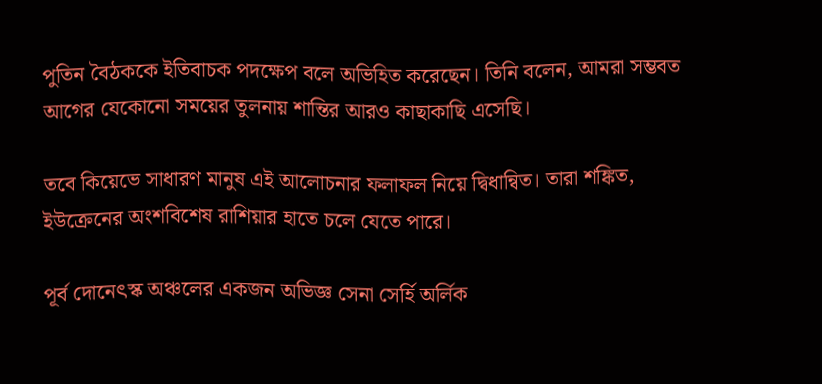পুতিন বৈঠককে ইতিবাচক পদক্ষেপ বলে অভিহিত করেছেন। তিনি বলেন, আমরা সম্ভবত আগের যেকোনো সময়ের তুলনায় শান্তির আরও কাছাকাছি এসেছি।

তবে কিয়েভে সাধারণ মানুষ এই আলোচনার ফলাফল নিয়ে দ্বিধান্বিত। তারা শঙ্কিত, ইউক্রেনের অংশবিশেষ রাশিয়ার হাতে চলে যেতে পারে।

পূর্ব দোনেৎস্ক অঞ্চলের একজন অভিজ্ঞ সেনা সের্হি অর্লিক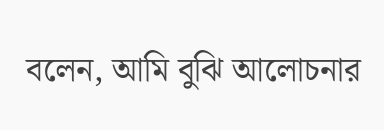বলেন, আমি বুঝি আলোচনার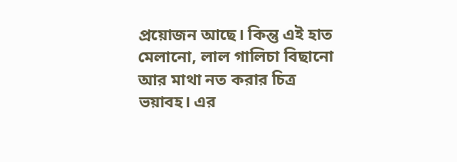প্রয়োজন আছে। কিন্তু এই হাত মেলানো, লাল গালিচা বিছানো আর মাথা নত করার চিত্র ভয়াবহ। এর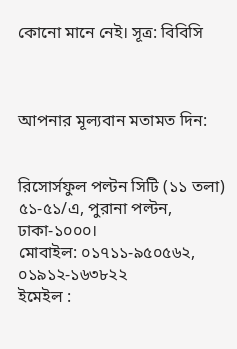কোনো মানে নেই। সূত্র: বিবিসি



আপনার মূল্যবান মতামত দিন:


রিসোর্সফুল পল্টন সিটি (১১ তলা) ৫১-৫১/এ, পুরানা পল্টন, ঢাকা-১০০০।
মোবাইল: ০১৭১১-৯৫০৫৬২, ০১৯১২-১৬৩৮২২
ইমেইল :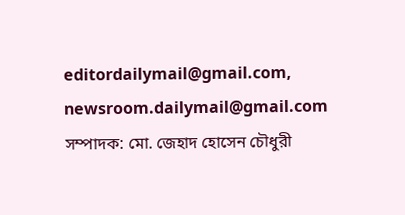editordailymail@gmail.com, newsroom.dailymail@gmail.com
সম্পাদক: মো. জেহাদ হোসেন চৌধুরী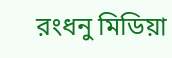রংধনু মিডিয়া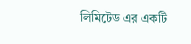লিমিটেড এর একটি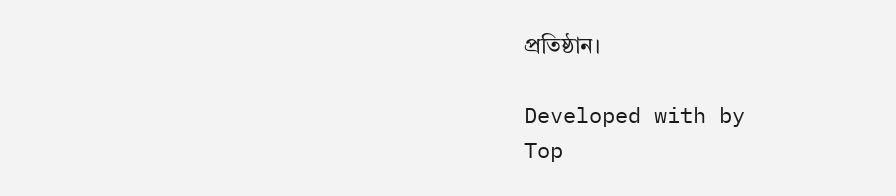প্রতিষ্ঠান।

Developed with by
Top